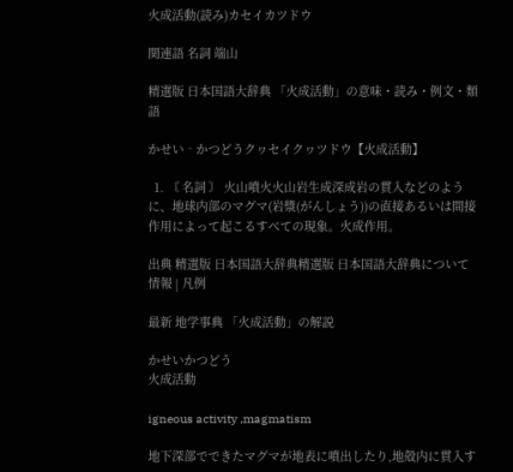火成活動(読み)カセイカツドウ

関連語 名詞 端山

精選版 日本国語大辞典 「火成活動」の意味・読み・例文・類語

かせい‐かつどうクヮセイクヮツドウ【火成活動】

  1. 〘 名詞 〙 火山噴火火山岩生成深成岩の貫入などのように、地球内部のマグマ(岩漿(がんしょう))の直接あるいは間接作用によって起こるすべての現象。火成作用。

出典 精選版 日本国語大辞典精選版 日本国語大辞典について 情報 | 凡例

最新 地学事典 「火成活動」の解説

かせいかつどう
火成活動

igneous activity ,magmatism

地下深部でできたマグマが地表に噴出したり,地殻内に貫入す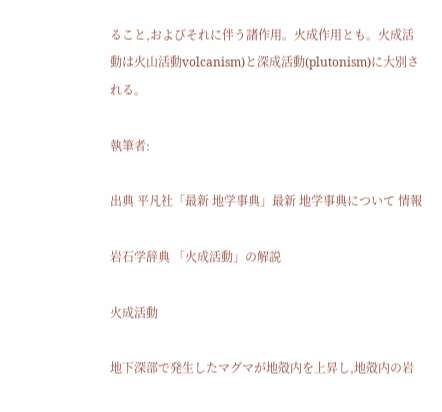ること,およびそれに伴う諸作用。火成作用とも。火成活動は火山活動volcanism)と深成活動(plutonism)に大別される。

執筆者:

出典 平凡社「最新 地学事典」最新 地学事典について 情報

岩石学辞典 「火成活動」の解説

火成活動

地下深部で発生したマグマが地殻内を上昇し,地殻内の岩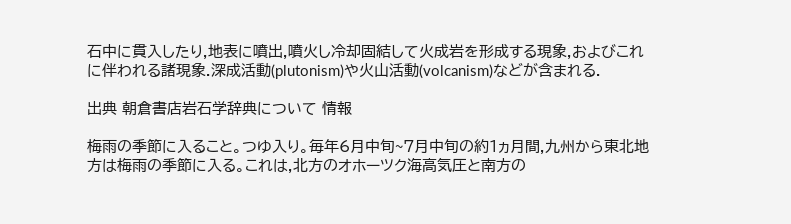石中に貫入したり,地表に噴出,噴火し冷却固結して火成岩を形成する現象,およびこれに伴われる諸現象.深成活動(plutonism)や火山活動(volcanism)などが含まれる.

出典 朝倉書店岩石学辞典について 情報

梅雨の季節に入ること。つゆ入り。毎年6月中旬~7月中旬の約1ヵ月間,九州から東北地方は梅雨の季節に入る。これは,北方のオホーツク海高気圧と南方の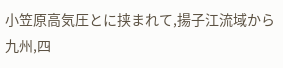小笠原高気圧とに挟まれて,揚子江流域から九州,四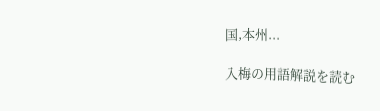国,本州...

入梅の用語解説を読む